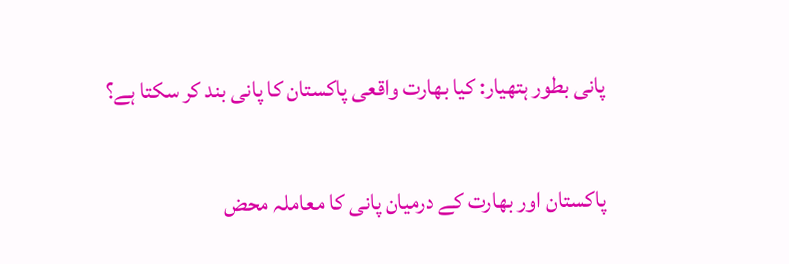پانی بطور ہتھیار: کیا بھارت واقعی پاکستان کا پانی بند کر سکتا ہے؟

پاکستان اور بھارت کے درمیان پانی کا معاملہ محض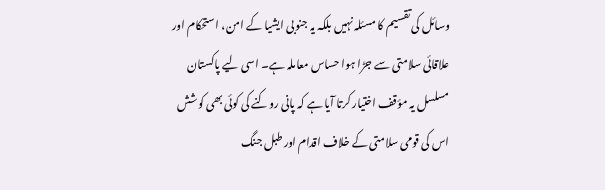وسائل کی تقسیم کا مسئلہ نہیں بلکہ یہ جنوبی ایشیا کے امن، استحکام اور علاقائی سلامتی سے جڑا ہوا حساس معاملہ ہے۔ اسی لیے پاکستان مسلسل یہ مؤقف اختیار کرتا آیا ہے کہ پانی روکنے کی کوئی بھی کوشش اس کی قومی سلامتی کے خلاف اقدام اور طبل جنگ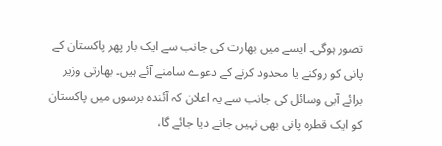تصور ہوگی۔ ایسے میں بھارت کی جانب سے ایک بار پھر پاکستان کے پانی کو روکنے یا محدود کرنے کے دعوے سامنے آئے ہیں۔ بھارتی وزیر برائے آبی وسائل کی جانب سے یہ اعلان کہ آئندہ برسوں میں پاکستان کو ایک قطرہ پانی بھی نہیں جانے دیا جائے گا،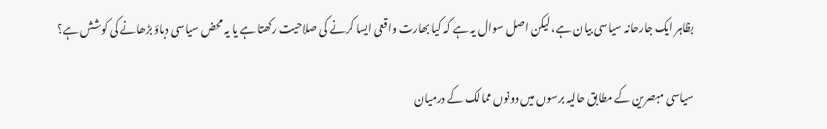بظاہر ایک جارحانہ سیاسی بیان ہے، لیکن اصل سوال یہ ہے کہ کیا بھارت واقعی ایسا کرنے کی صلاحیت رکھتا ہے یا یہ محض سیاسی دباؤ بڑھانے کی کوشش ہے؟

سیاسی مبصرین کے مطابق حالیہ برسوں میں دونوں ممالک کے درمیان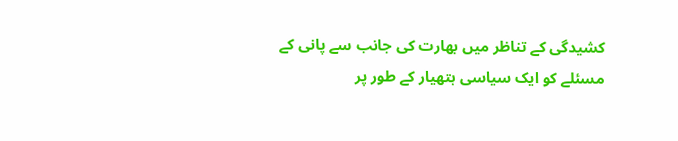کشیدگی کے تناظر میں بھارت کی جانب سے پانی کے مسئلے کو ایک سیاسی ہتھیار کے طور پر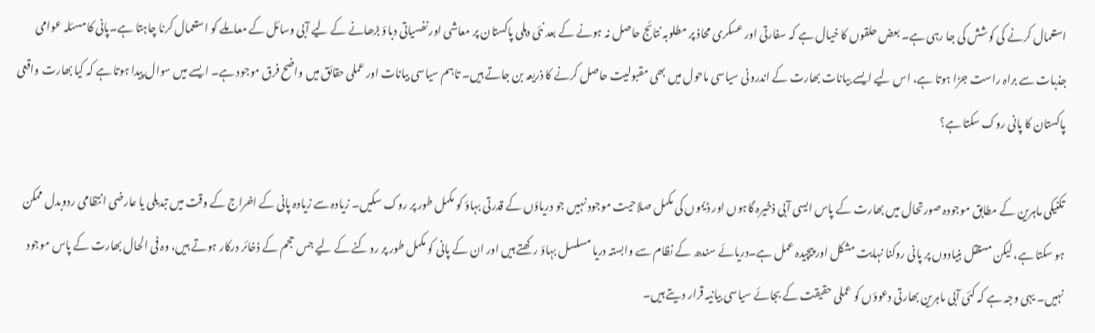استعمال کرنے کی کوشش کی جا رہی ہے۔ بعض حلقوں کا خیال ہے کہ سفارتی اور عسکری محاذ پر مطلوبہ نتائج حاصل نہ ہونے کے بعد نئی دہلی پاکستان پر معاشی اور نفسیاتی دباؤ بڑھانے کے لیے آبی وسائل کے معاملے کو استعمال کرنا چاہتا ہے۔پانی کا مسئلہ عوامی جذبات سے براہ راست جڑا ہوتا ہے، اس لیے ایسے بیانات بھارت کے اندرونی سیاسی ماحول میں بھی مقبولیت حاصل کرنے کا ذریعہ بن جاتے ہیں۔ تاہم سیاسی بیانات اور عملی حقائق میں واضح فرق موجود ہے۔ ایسے میں سوال پیدا ہوتا ہے کہ کیا بھارت واقعی پاکستان کا پانی روک سکتا ہے؟

تکنیکی ماہرین کے مطابق موجودہ صورتحال میں بھارت کے پاس ایسی آبی ذخیرہ گاہوں اور ڈیموں کی مکمل صلاحیت موجود نہیں جو دریاؤں کے قدرتی بہاؤ کو مکمل طور پر روک سکیں۔ زیادہ سے زیادہ پانی کے اخراج کے وقت میں تبدیلی یا عارضی انتظامی ردوبدل ممکن ہو سکتا ہے، لیکن مستقل بنیادوں پر پانی روکنا نہایت مشکل اور پیچیدہ عمل ہے۔دریائے سندھ کے نظام سے وابستہ دریا مسلسل بہاؤ رکھتے ہیں اور ان کے پانی کو مکمل طور پر روکنے کے لیے جس حجم کے ذخائر درکار ہوتے ہیں، وہ فی الحال بھارت کے پاس موجود نہیں۔ یہی وجہ ہے کہ کئی آبی ماہرین بھارتی دعوؤں کو عملی حقیقت کے بجائے سیاسی بیانیہ قرار دیتے ہیں۔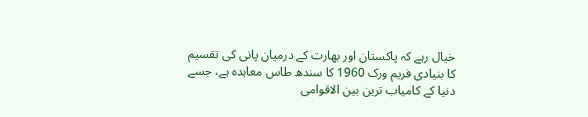خیال رہے کہ پاکستان اور بھارت کے درمیان پانی کی تقسیم کا بنیادی فریم ورک 1960 کا سندھ طاس معاہدہ ہے، جسے دنیا کے کامیاب ترین بین الاقوامی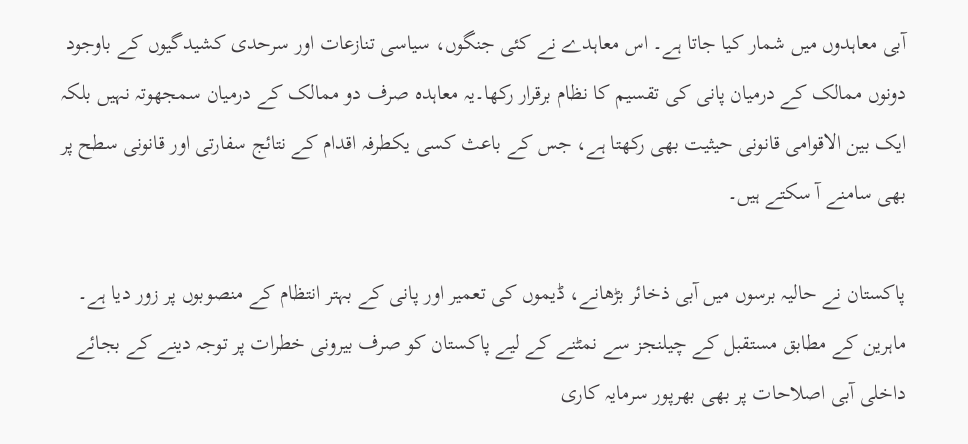آبی معاہدوں میں شمار کیا جاتا ہے۔ اس معاہدے نے کئی جنگوں، سیاسی تنازعات اور سرحدی کشیدگیوں کے باوجود دونوں ممالک کے درمیان پانی کی تقسیم کا نظام برقرار رکھا۔یہ معاہدہ صرف دو ممالک کے درمیان سمجھوتہ نہیں بلکہ ایک بین الاقوامی قانونی حیثیت بھی رکھتا ہے، جس کے باعث کسی یکطرفہ اقدام کے نتائج سفارتی اور قانونی سطح پر بھی سامنے آ سکتے ہیں۔

پاکستان نے حالیہ برسوں میں آبی ذخائر بڑھانے، ڈیموں کی تعمیر اور پانی کے بہتر انتظام کے منصوبوں پر زور دیا ہے۔ ماہرین کے مطابق مستقبل کے چیلنجز سے نمٹنے کے لیے پاکستان کو صرف بیرونی خطرات پر توجہ دینے کے بجائے داخلی آبی اصلاحات پر بھی بھرپور سرمایہ کاری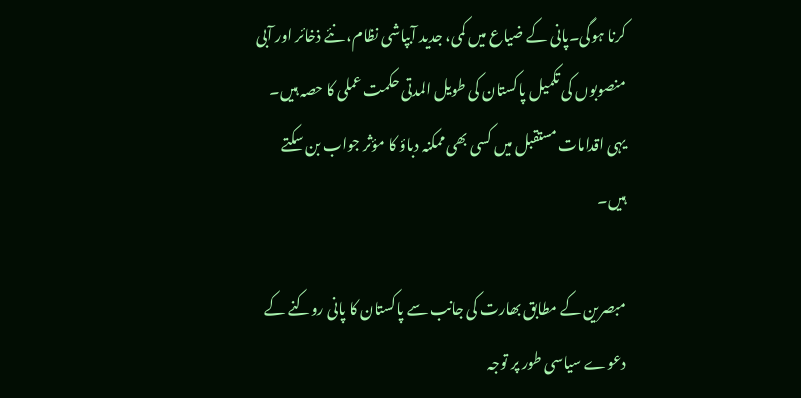کرنا ہوگی۔پانی کے ضیاع میں کمی، جدید آبپاشی نظام، نئے ذخائر اور آبی منصوبوں کی تکمیل پاکستان کی طویل المدتی حکمت عملی کا حصہ ہیں۔ یہی اقدامات مستقبل میں کسی بھی ممکنہ دباؤ کا مؤثر جواب بن سکتے ہیں۔

مبصرین کے مطابق بھارت کی جانب سے پاکستان کا پانی روکنے کے دعوے سیاسی طور پر توجہ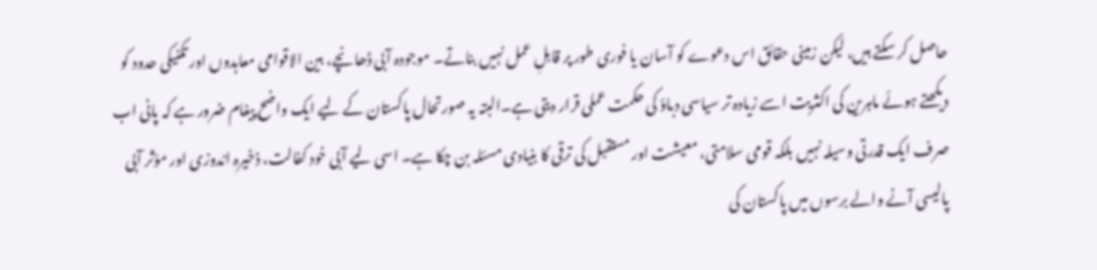حاصل کر سکتے ہیں، لیکن زمینی حقائق اس دعوے کو آسان یا فوری طور پر قابلِ عمل نہیں بناتے۔ موجودہ آبی ڈھانچے، بین الاقوامی معاہدوں اور تکنیکی حدود کو دیکھتے ہوئے ماہرین کی اکثریت اسے زیادہ تر سیاسی دباؤ کی حکمت عملی قرار دیتی ہے۔البتہ یہ صورتحال پاکستان کے لیے ایک واضح پیغام ضرور ہے کہ پانی اب صرف ایک قدرتی وسیلہ نہیں بلکہ قومی سلامتی، معیشت اور مستقبل کی ترقی کا بنیادی مسئلہ بن چکا ہے۔ اسی لیے آبی خود کفالت، ذخیرہ اندوزی اور مؤثر آبی پالیسی آنے والے برسوں میں پاکستان کی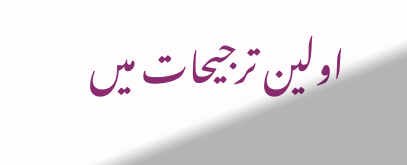اولین ترجیحات میں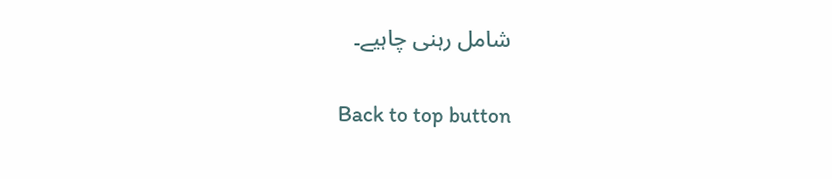شامل رہنی چاہیے۔

Back to top button